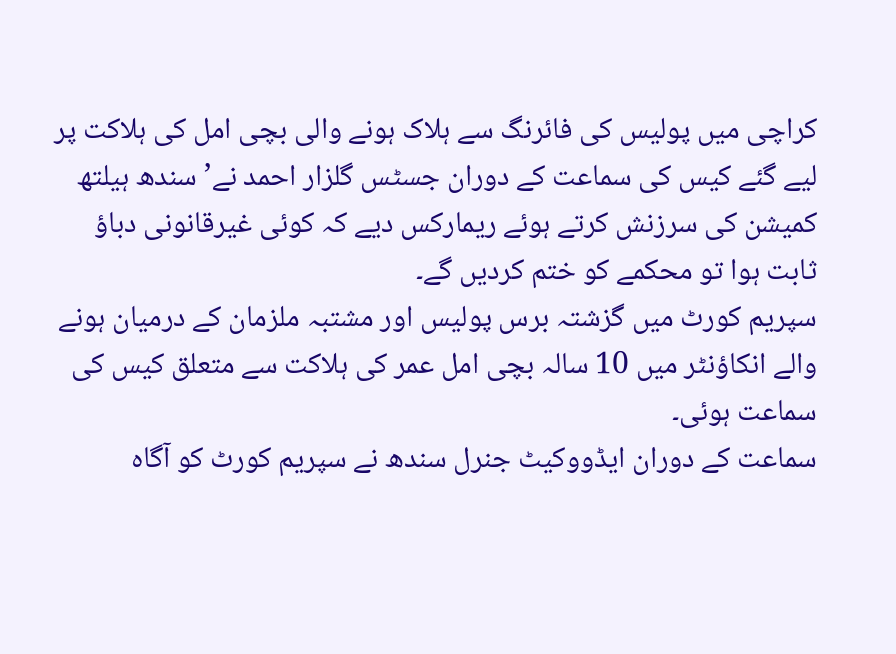کراچی میں پولیس کی فائرنگ سے ہلاک ہونے والی بچی امل کی ہلاکت پر لیے گئے کیس کی سماعت کے دوران جسٹس گلزار احمد نے’ سندھ ہیلتھ کمیشن کی سرزنش کرتے ہوئے ریمارکس دیے کہ کوئی غیرقانونی دباؤ ثابت ہوا تو محکمے کو ختم کردیں گے۔
سپریم کورٹ میں گزشتہ برس پولیس اور مشتبہ ملزمان کے درمیان ہونے والے انکاؤنٹر میں 10 سالہ بچی امل عمر کی ہلاکت سے متعلق کیس کی سماعت ہوئی۔
سماعت کے دوران ایڈووکیٹ جنرل سندھ نے سپریم کورٹ کو آگاہ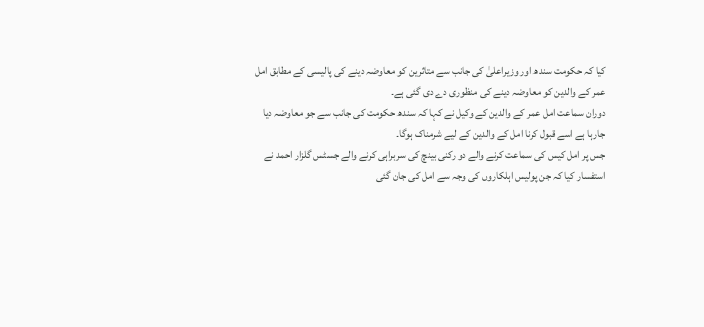کیا کہ حکومت سندھ اور وزیراعلیٰ کی جانب سے متاثرین کو معاوضہ دینے کی پالیسی کے مطابق امل عمر کے والدین کو معاوضہ دینے کی منظوری دے دی گئی ہے۔
دوران سماعت امل عمر کے والدین کے وکیل نے کہا کہ سندھ حکومت کی جانب سے جو معاوضہ دیا جارہا ہے اسے قبول کرنا امل کے والدین کے لیے شرمناک ہوگا۔
جس پر امل کیس کی سماعت کرنے والے دو رکنی بینچ کی سربراہی کرنے والے جسٹس گلزار احمد نے استفسار کیا کہ جن پولیس اہلکاروں کی وجہ سے امل کی جان گئی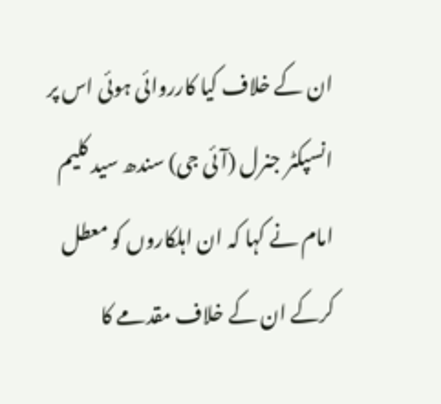ان کے خلاف کیا کارروائی ہوئی اس پر انسپکٹر جنرل (آئی جی) سندھ سید کلیم امام نے کہا کہ ان اہلکاروں کو معطل کرکے ان کے خلاف مقدمے کا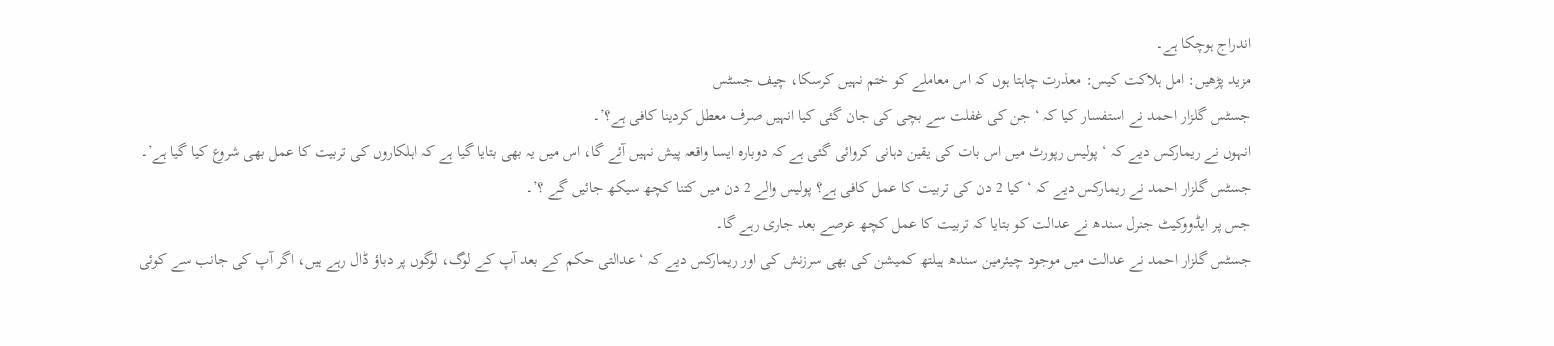اندراج ہوچکا ہے۔
مزید پڑھیں: امل ہلاکت کیس: معذرت چاہتا ہوں کہ اس معاملے کو ختم نہیں کرسکا، چیف جسٹس
جسٹس گلزار احمد نے استفسار کیا کہ ‘ جن کی غفلت سے بچی کی جان گئی کیا انہیں صرف معطل کردینا کافی ہے؟’۔
انہوں نے ریمارکس دیے کہ ‘ پولیس رپورٹ میں اس بات کی یقین دہانی کروائی گئی ہے کہ دوبارہ ایسا واقعہ پیش نہیں آئے گا، اس میں یہ بھی بتایا گیا ہے کہ اہلکاروں کی تربیت کا عمل بھی شروع کیا گیا ہے’۔
جسٹس گلزار احمد نے ریمارکس دیے کہ ‘ کیا 2 دن کی تربیت کا عمل کافی ہے؟ پولیس والے 2 دن میں کتنا کچھ سیکھ جائیں گے ؟’۔
جس پر ایڈووکیٹ جنرل سندھ نے عدالت کو بتایا کہ تربیت کا عمل کچھ عرصے بعد جاری رہے گا۔
جسٹس گلزار احمد نے عدالت میں موجود چیئرمین سندھ ہیلتھ کمیشن کی بھی سرزنش کی اور ریمارکس دیے کہ ‘ عدالتی حکم کے بعد آپ کے لوگ، لوگوں پر دباؤ ڈال رہے ہیں، اگر آپ کی جانب سے کوئی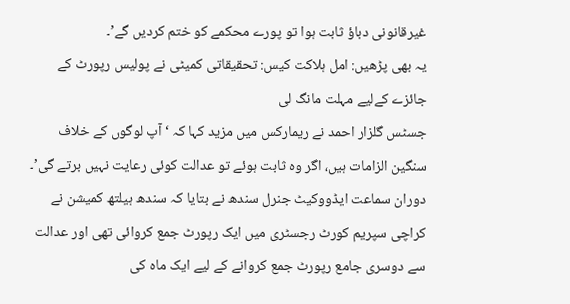غیرقانونی دباؤ ثابت ہوا تو پورے محکمے کو ختم کردیں گے’۔
یہ بھی پڑھیں: امل ہلاکت کیس: تحقیقاتی کمیٹی نے پولیس رپورٹ کے جائزے کےلیے مہلت مانگ لی
جسٹس گلزار احمد نے ریمارکس میں مزید کہا کہ ‘ آپ لوگوں کے خلاف سنگین الزامات ہیں، اگر وہ ثابت ہوئے تو عدالت کوئی رعایت نہیں برتے گی’۔
دوران سماعت ایڈووکیٹ جنرل سندھ نے بتایا کہ سندھ ہیلتھ کمیشن نے کراچی سپریم کورٹ رجسٹری میں ایک رپورٹ جمع کروائی تھی اور عدالت سے دوسری جامع رپورٹ جمع کروانے کے لیے ایک ماہ کی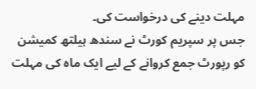مہلت دینے کی درخواست کی۔
جس پر سپریم کورٹ نے سندھ ہیلتھ کمیشن کو رپورٹ جمع کروانے کے لیے ایک ماہ کی مہلت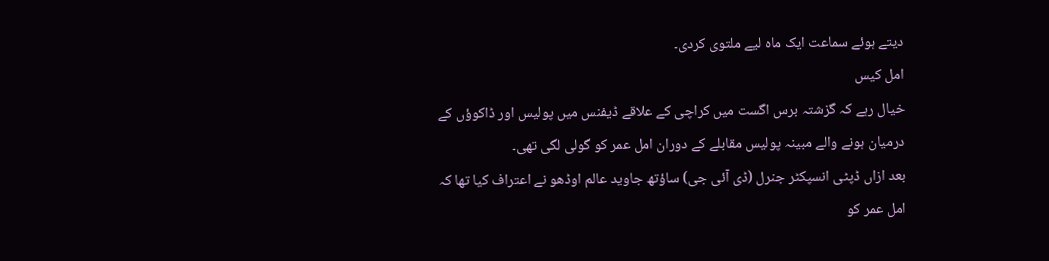دیتے ہوئے سماعت ایک ماہ لیے ملتوی کردی۔
امل کیس
خیال رہے کہ گزشتہ برس اگست میں کراچی کے علاقے ڈیفنس میں پولیس اور ڈاکوؤں کے درمیان ہونے والے مبینہ پولیس مقابلے کے دوران امل عمر کو گولی لگی تھی۔
بعد ازاں ڈپٹی انسپکٹر جنرل (ڈی آئی جی) ساؤتھ جاوید عالم اوڈھو نے اعتراف کیا تھا کہ امل عمر کو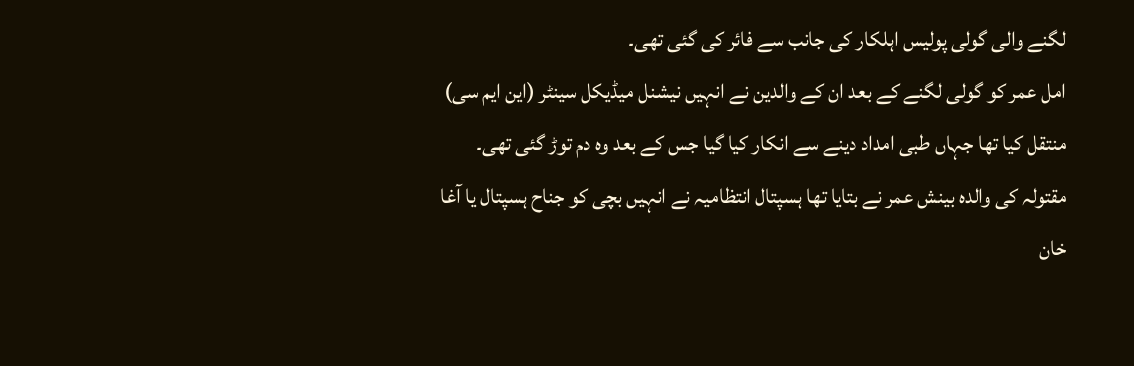لگنے والی گولی پولیس اہلکار کی جانب سے فائر کی گئی تھی۔
امل عمر کو گولی لگنے کے بعد ان کے والدین نے انہیں نیشنل میڈیکل سینٹر (این ایم سی) منتقل کیا تھا جہاں طبی امداد دینے سے انکار کیا گیا جس کے بعد وہ دم توڑ گئی تھی۔
مقتولہ کی والدہ بینش عمر نے بتایا تھا ہسپتال انتظامیہ نے انہیں بچی کو جناح ہسپتال یا آغا خان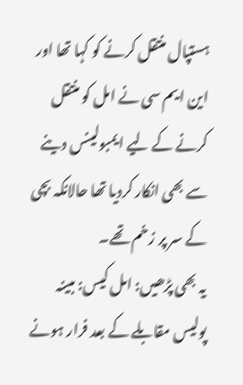ہستپال منتقل کرنے کو کہا تھا اور این ایم سی نے امل کو منتقل کرنے کے لیے ایمبولینس دینے سے بھی انکار کردیا تھا حالانکہ بچی کے سر پر زخم تھے۔
یہ بھی پڑھیں: امل کیس: مبینہ پولیس مقابلے کے بعد فرار ہونے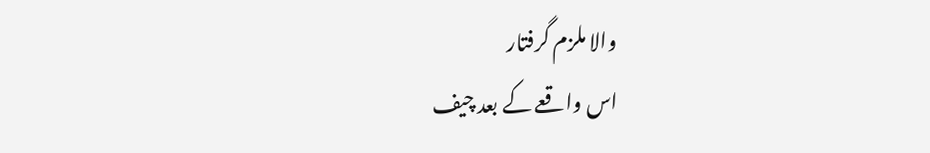والا ملزم گرفتار
اس واقعے کے بعد چیف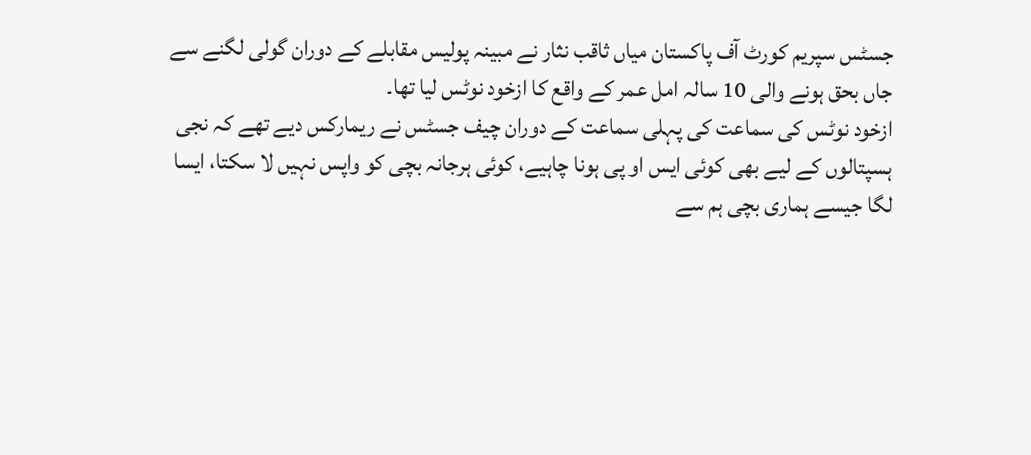جسٹس سپریم کورٹ آف پاکستان میاں ثاقب نثار نے مبینہ پولیس مقابلے کے دوران گولی لگنے سے جاں بحق ہونے والی 10 سالہ امل عمر کے واقع کا ازخود نوٹس لیا تھا۔
ازخود نوٹس کی سماعت کی پہلی سماعت کے دوران چیف جسٹس نے ریمارکس دیے تھے کہ نجی ہسپتالوں کے لیے بھی کوئی ایس او پی ہونا چاہیے، کوئی ہرجانہ بچی کو واپس نہیں لا سکتا، ایسا لگا جیسے ہماری بچی ہم سے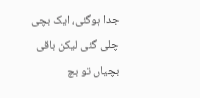جدا ہوگئی، ایک بچی چلی گئی لیکن باقی بچیاں تو بچ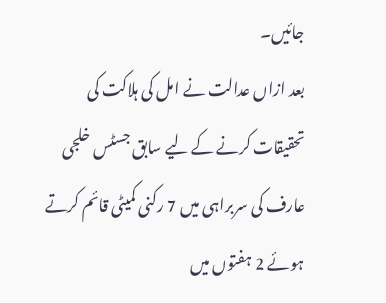جائیں۔
بعد ازاں عدالت نے امل کی ہلاکت کی تحقیقات کرنے کے لیے سابق جسٹس خلجی عارف کی سربراہی میں 7 رکنی کمیٹی قائم کرتے ہوئے 2 ہفتوں میں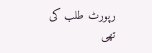رپورٹ طلب کی تھی